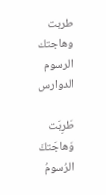طربت وهاجتك الرسوم الدوارس

طَرِبَت وَهاجَتكَ الرُسومُ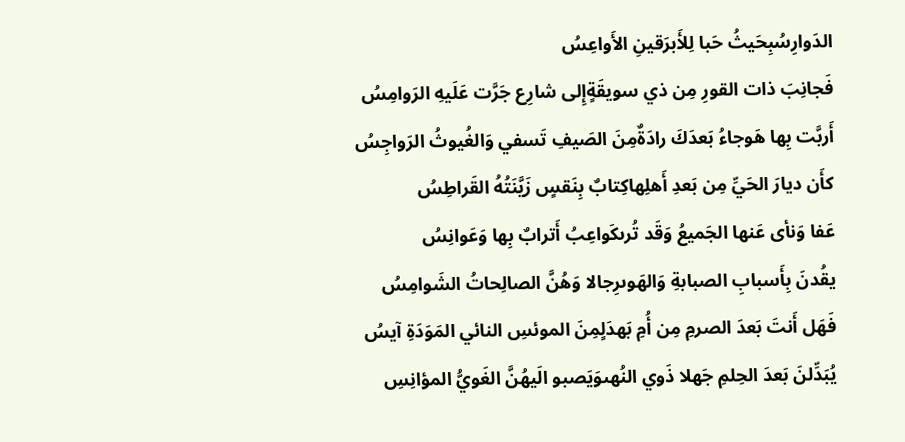الدَوارِسُبِحَيثُ حَبا لِلأَبرَقينِ الأَواعِسُ
فَجانِبَ ذات القورِ مِن ذي سويقَةٍإِلى شارِع جَرَّت عَلَيهِ الرَوامِسُ
أَربَّت بِها هَوجاءُ بَعدَكَ رادَةٌمِنَ الصَيفِ تَسفي وَالغُيوثُ الرَواجِسُ
كأَن ديارَ الحَيِّ مِن بَعدِ أَهلِهاكِتابٌ بِنَقسٍ زَيَّنَتُهُ القَراطِسُ
عَفا وَنأى عَنها الجَميعُ وَقَد تُرىكَواعِبُ أَترابٌ بِها وَعَوانِسُ
يقُدنَ بِأَسبابِ الصبابةِ وَالهَوىرِجالا وَهُنَّ الصالِحاتُ الشَوامِسُ
فَهَل أَنتَ بَعدَ الصرمِ مِن أُمِ بَهدَلٍمِنَ الموئسِ النائي المَوَدَةِ آيسُ
يُبَدِّلنَ بَعدَ الحِلمِ جَهلا ذَوي النُهىوَيَصبو الَيهُنَّ الغَويُّ المؤانِسِ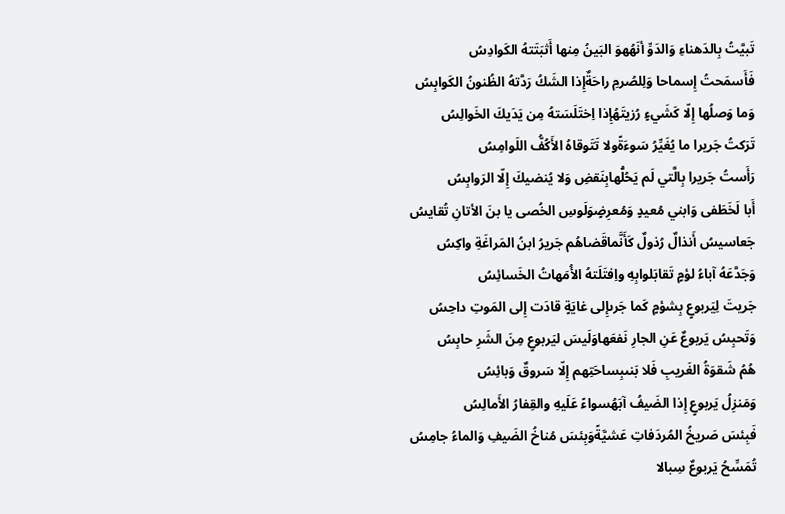تَبيَّتُ بِالدَهناءِ وَالدَوِّ أنَهُهوَ البَينُ مِنها أَثبَتَتهُ الكَوادِسُ
فَأَسمَحتُ إِسماحا وَلِلصُرمِ راحَةٌإِذا الشَكُ رَدَّتهُ الظُنونُ الكَوابِسُ
وَما وَصلُها إِلّا كَشَيءٍ رُزيتَهُإِذا اِختَلَسَتهُ مِن يَدَيكَ الخَوالِسُ
تَرَكتُ جَريرا ما يُغَيِّرُ سَوءَةًولا تَتَوقاهُ الأَكُفُّ اللَوامِسُ
رَأَستُ جَريرا بِالَّتي لَم يَحُلُّهابِنَقضِ وَلا يُنضيكَ إِلّا الرَوابِسُ
أَبا لَخَطَفى وَابني مُعيدٍ وَمُعرِضٍوَلَوسِ الخُصى يا بنَ الأتانِ تُقايسُ
جَعاسيسُ أَنذالٌ رُذولٌ كَأَنَّماقَضاهُم جَريرُ ابنُ المَراغَةِ واكِسُ
وَجَدَّعَهُ آباءُ لؤمٍ تَقابَلوابِهِ واِفتَلَتهُ الأُمَهاتُ الخَسائِسُ
جَريتَ لِيَربوعٍ بِشؤمٍ كَما جَرىإِلى غايَةٍ قادَت إِلى المَوتِ داحِسُ
وَتَحبِسُ يَربوعٌ عَنِ الجارِ نَفعَهاوَلَيسَ ليَربوعٍ مِنَ الشَرِ حابِسُ
هُمُ شَقوَةُ الغَريبِ فَلا بَنىبِساحَتِهم إِلّا سَروقٌ وَبائِسُ
وَمَنزِلُ يَربوعٍ إِذا الضَيفُ آبَهُسواءً عَلَيهِ والقِفارُ الأَمالِسُ
فَبِئسَ صَريخُ المُردَفاتِ عَشيَّةًوَبِئسَ مُناخُ الضَيفِ وَالماءُ جامِسُ
تُمَسِّحُ يَربوعٌ سِبالا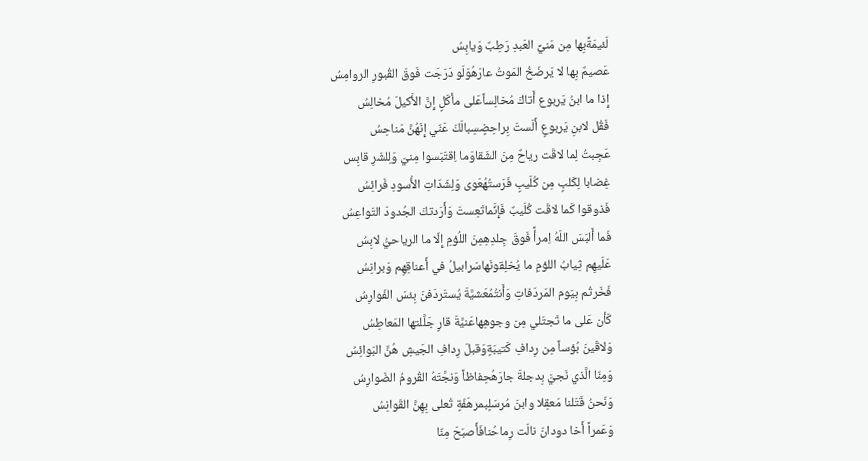لَئيمَةًبِها مِن مَنيِّ العَبدِ رَطِبٌ وَيابِسُ
عَصيمٌ بِها لا يَرضَخُ المَوتُ عارَهُوَلَو دَرَجَت فَوقَ القُبورِ الروامِسُ
إِذا ما ابنُ يَربوع أَتاكَ مُخالِساًعَلى مأكَلٍ إِنَّ الأَكيلَ مُخالِسُ
فَقُل لابنِ يَربوعٍ أَلَستَ بِراحِضٍسِبالَكَ عَنّي إِنَهُنَّ مَناحِسُ
عَجِبتُ لِما لاقَت رياحٌ مِنَ الشَقاوَما اِقتَبَسوا مِنيّ وَلِلشَرِ قابِس
غِضابا لِكَلبٍ مِن كُلَيبٍ فَرَستُهُعَوى وَلِشَدّاتِ الأُسودِ فَرائِسُ
فَذوقوا كَما لاقَت كُلَيبٌ فَإِنَّماتَعِستَ وَأَرَدتكَ الجُدودَ التَواعِسُ
فَما أَلبَسَ اللَهُ اِمرأً فَوقَ جِلدِهِمِنَ اللُؤمِ إِلّا ما الرياحيُّ لابِسُ
عَلَيهِم ثِيابُ اللؤمِ ما يُخلِقونَهاسَرابيلُ في أَعناقِهِم وَبرانِسُ
فَخَرتُم بِيَوم المَردَفاتِ وَأَنتُمُعَشيَّةَ يُستَردَفنَ بِئسَ الفَوارِسُ
كَأن عَلى ما تَجتَلي مِن وجوهِهاعَنيَّةَ قارٍ جَلَّلتها المَعاطِسُ
وَلاقَينَ بُؤساً مِن رِدافِ كَتيبَةٍوَقبلَ رِدافِ الجَيشِ هُنَّ البَوائِسُ
وَمِنّا الَّذي نَجيَّ بِدجلةَ جارَهُحِفاظاً وَنجَّتَهُ القُرومُ الضَوارِسُ
وَنَحنُ قَتَلنا مَعقِلا وابنَ مُرسَلٍبمرهَفَةٍ تُعلى بِهِنَّ القَوانِسُ
وَعَمراً أَخا دودانَ نالَت رِماحُنافَأَصبَحَ مِنّا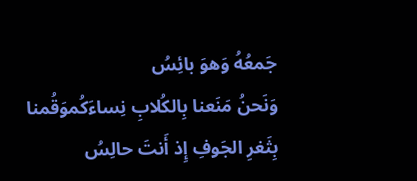جَمعُهُ وَهوَ بائِسُ
وَنَحنُ مَنَعنا بِالكُلابِ نِساءَكُموَقُمنا بِثَغرِ الجَوفِ إِذ أَنتَ حالِسُ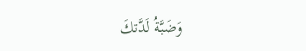وَضَبَّةُ لَدَّتكَ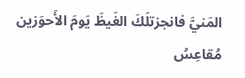المَنيَّ فانجزتلَكَ الغَيظَ يَومَ الأَحوَزين مُقاعِسُ